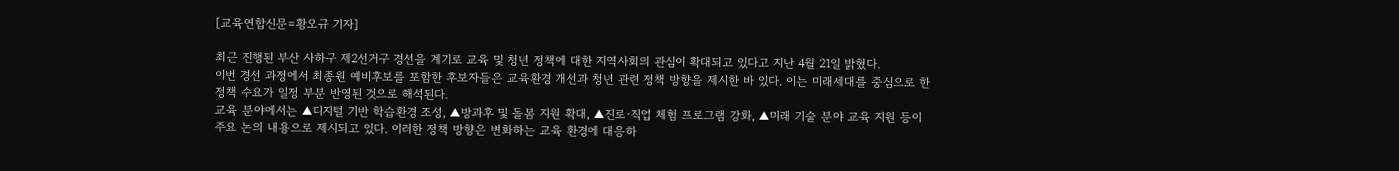[교육연합신문=황오규 기자]

최근 진행된 부산 사하구 제2선거구 경선을 계기로 교육 및 청년 정책에 대한 지역사회의 관심이 확대되고 있다고 지난 4월 21일 밝혔다.
이번 경선 과정에서 최종원 예비후보를 포함한 후보자들은 교육환경 개선과 청년 관련 정책 방향을 제시한 바 있다. 이는 미래세대를 중심으로 한 정책 수요가 일정 부분 반영된 것으로 해석된다.
교육 분야에서는 ▲디지털 기반 학습환경 조성, ▲방과후 및 돌봄 지원 확대, ▲진로·직업 체험 프로그램 강화, ▲미래 기술 분야 교육 지원 등이 주요 논의 내용으로 제시되고 있다. 이러한 정책 방향은 변화하는 교육 환경에 대응하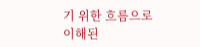기 위한 흐름으로 이해된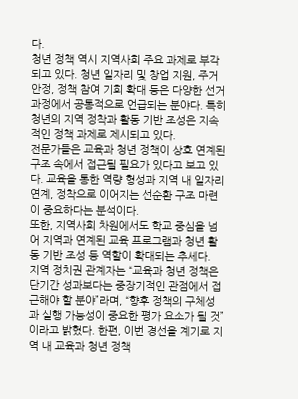다.
청년 정책 역시 지역사회 주요 과제로 부각되고 있다. 청년 일자리 및 창업 지원, 주거 안정, 정책 참여 기회 확대 등은 다양한 선거 과정에서 공통적으로 언급되는 분야다. 특히 청년의 지역 정착과 활동 기반 조성은 지속적인 정책 과제로 제시되고 있다.
전문가들은 교육과 청년 정책이 상호 연계된 구조 속에서 접근될 필요가 있다고 보고 있다. 교육을 통한 역량 형성과 지역 내 일자리 연계, 정착으로 이어지는 선순환 구조 마련이 중요하다는 분석이다.
또한, 지역사회 차원에서도 학교 중심을 넘어 지역과 연계된 교육 프로그램과 청년 활동 기반 조성 등 역할이 확대되는 추세다.
지역 정치권 관계자는 “교육과 청년 정책은 단기간 성과보다는 중장기적인 관점에서 접근해야 할 분야”라며, “향후 정책의 구체성과 실행 가능성이 중요한 평가 요소가 될 것”이라고 밝혔다. 한편, 이번 경선을 계기로 지역 내 교육과 청년 정책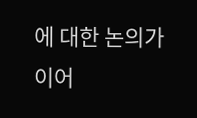에 대한 논의가 이어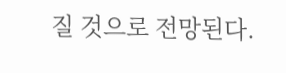질 것으로 전망된다.